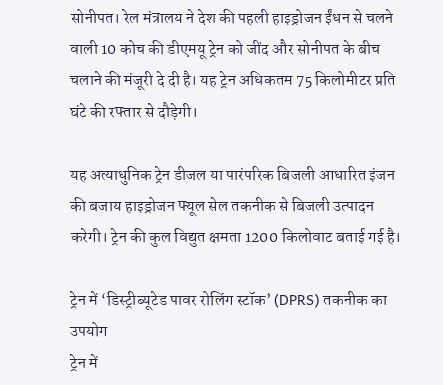सोनीपत। रेल मंत्रालय ने देश की पहली हाइड्रोजन ईंधन से चलने वाली 10 कोच की डीएमयू ट्रेन को जींद और सोनीपत के बीच चलाने की मंजूरी दे दी है। यह ट्रेन अधिकतम 75 किलोमीटर प्रति घंटे की रफ्तार से दौड़ेगी।

यह अत्याधुनिक ट्रेन डीजल या पारंपरिक बिजली आधारित इंजन की बजाय हाइड्रोजन फ्यूल सेल तकनीक से बिजली उत्पादन करेगी। ट्रेन की कुल विद्युत क्षमता 1200 किलोवाट बताई गई है।

ट्रेन में ‘डिस्ट्रीब्यूटेड पावर रोलिंग स्टॉक’ (DPRS) तकनीक का उपयोग
ट्रेन में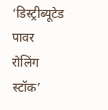‘डिस्ट्रीब्यूटेड पावर रोलिंग स्टॉक’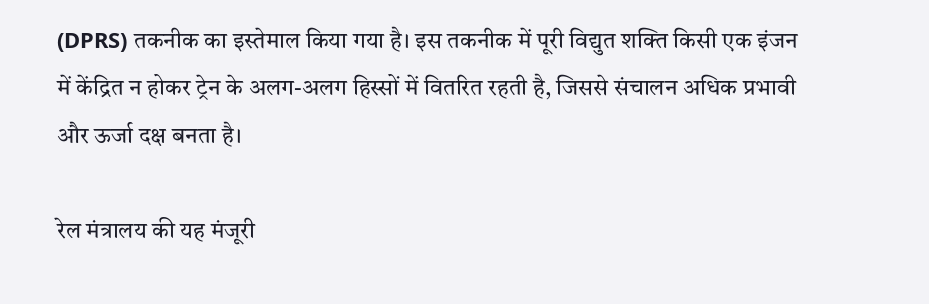(DPRS) तकनीक का इस्तेमाल किया गया है। इस तकनीक में पूरी विद्युत शक्ति किसी एक इंजन में केंद्रित न होकर ट्रेन के अलग-अलग हिस्सों में वितरित रहती है, जिससे संचालन अधिक प्रभावी और ऊर्जा दक्ष बनता है।

रेल मंत्रालय की यह मंजूरी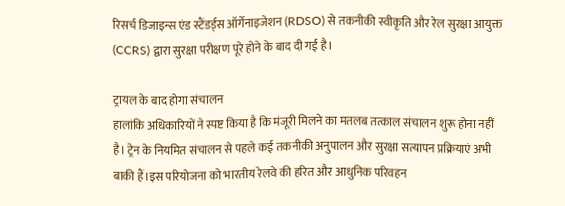रिसर्च डिजाइन्स एंड स्टैंडर्ड्स ऑर्गेनाइजेशन (RDSO) से तकनीकी स्वीकृति और रेल सुरक्षा आयुक्त (CCRS) द्वारा सुरक्षा परीक्षण पूरे होने के बाद दी गई है।

ट्रायल के बाद होगा संचालन
हालांकि अधिकारियों ने स्पष्ट किया है कि मंजूरी मिलने का मतलब तत्काल संचालन शुरू होना नहीं है। ट्रेन के नियमित संचालन से पहले कई तकनीकी अनुपालन और सुरक्षा सत्यापन प्रक्रियाएं अभी बाकी हैं।इस परियोजना को भारतीय रेलवे की हरित और आधुनिक परिवहन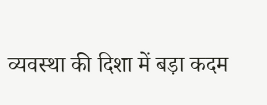व्यवस्था की दिशा में बड़ा कदम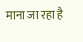माना जा रहा है